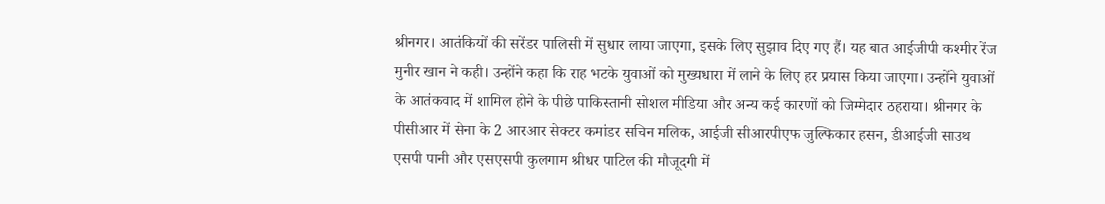श्रीनगर। आतंकियों की सरेंडर पालिसी में सुधार लाया जाएगा, इसके लिए सुझाव दिए गए हैं। यह बात आईजीपी कश्मीर रेंज मुनीर खान ने कही। उन्होंने कहा कि राह भटके युवाओं को मुख्यधारा में लाने के लिए हर प्रयास किया जाएगा। उन्होंने युवाओं के आतंकवाद में शामिल होने के पीछे पाकिस्तानी सोशल मीडिया और अन्य कई कारणों को जिम्मेदार ठहराया। श्रीनगर के पीसीआर में सेना के 2 आरआर सेक्टर कमांडर सचिन मलिक, आईजी सीआरपीएफ जुल्फिकार हसन, डीआईजी साउथ एसपी पानी और एसएसपी कुलगाम श्रीधर पाटिल की मौजूदगी में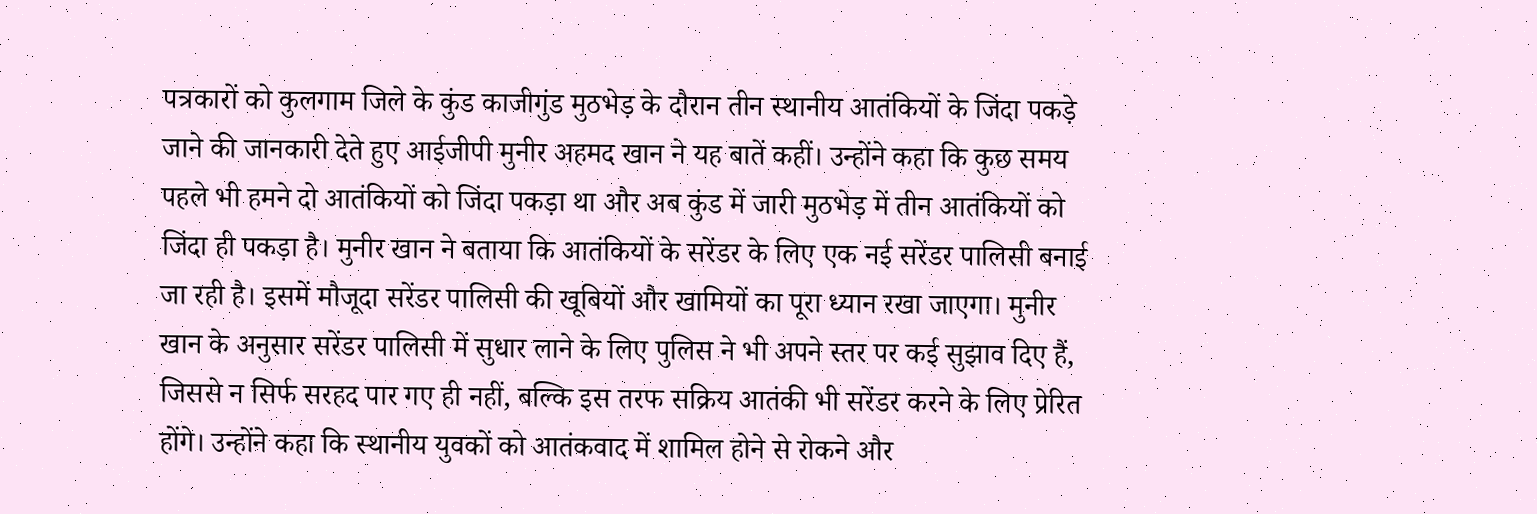पत्रकारों को कुलगाम जिले के कुंड काजीगुंड मुठभेड़ के दौरान तीन स्थानीय आतंकियों के जिंदा पकड़े जाने की जानकारी देते हुए आईजीपी मुनीर अहमद खान ने यह बातें कहीं। उन्होंने कहा कि कुछ समय पहले भी हमने दो आतंकियों को जिंदा पकड़ा था और अब कुंड में जारी मुठभेड़ में तीन आतंकियों को जिंदा ही पकड़ा है। मुनीर खान ने बताया कि आतंकियों के सरेंडर के लिए एक नई सरेंडर पालिसी बनाई जा रही है। इसमें मौजूदा सरेंडर पालिसी की खूबियों और खामियों का पूरा ध्यान रखा जाएगा। मुनीर खान के अनुसार सरेंडर पालिसी में सुधार लाने के लिए पुलिस ने भी अपने स्तर पर कई सुझाव दिए हैं, जिससे न सिर्फ सरहद पार गए ही नहीं, बल्कि इस तरफ सक्रिय आतंकी भी सरेंडर करने के लिए प्रेरित होंगे। उन्होंने कहा कि स्थानीय युवकों को आतंकवाद में शामिल होने से रोकने और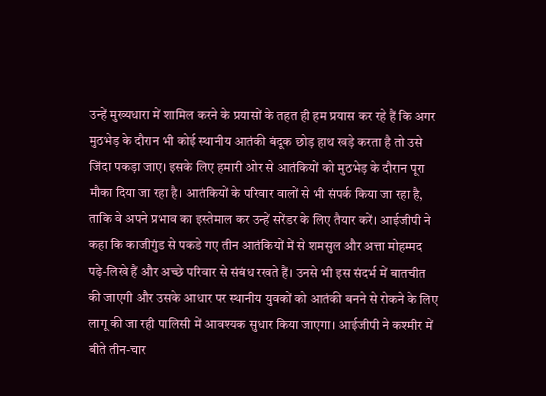उन्हें मुख्यधारा में शामिल करने के प्रयासों के तहत ही हम प्रयास कर रहे हैं कि अगर मुठभेड़ के दौरान भी कोई स्थानीय आतंकी बंदूक छोड़ हाथ खड़े करता है तो उसे जिंदा पकड़ा जाए। इसके लिए हमारी ओर से आतंकियों को मुठभेड़ के दौरान पूरा मौका दिया जा रहा है। आतंकियों के परिवार वालों से भी संपर्क किया जा रहा है, ताकि वे अपने प्रभाव का इस्तेमाल कर उन्हें सरेंडर के लिए तैयार करें। आईजीपी ने कहा कि काजीगुंड से पकडे गए तीन आतंकियों में से शमसुल और अत्ता मोहम्मद पढ़े-लिखे हैं और अच्छे परिवार से संबंध रखते हैं। उनसे भी इस संदर्भ में बातचीत की जाएगी और उसके आधार पर स्थानीय युवकों को आतंकी बनने से रोकने के लिए लागू की जा रही पालिसी में आवश्यक सुधार किया जाएगा। आईजीपी ने कश्मीर में बीते तीन-चार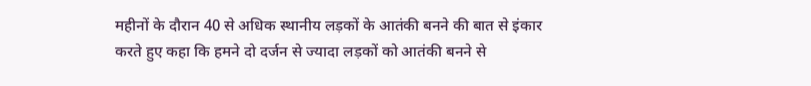महीनों के दौरान 40 से अधिक स्थानीय लड़कों के आतंकी बनने की बात से इंकार करते हुए कहा कि हमने दो दर्जन से ज्यादा लड़कों को आतंकी बनने से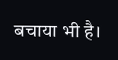बचाया भी है।